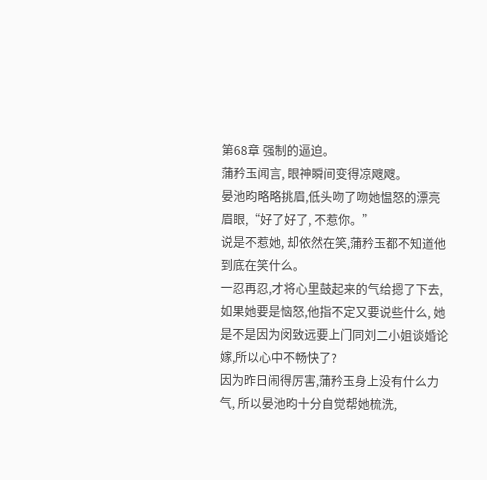第68章 强制的逼迫。
蒲矜玉闻言, 眼神瞬间变得凉飕飕。
晏池昀略略挑眉,低头吻了吻她愠怒的漂亮眉眼,“好了好了, 不惹你。”
说是不惹她, 却依然在笑,蒲矜玉都不知道他到底在笑什么。
一忍再忍,才将心里鼓起来的气给摁了下去, 如果她要是恼怒,他指不定又要说些什么, 她是不是因为闵致远要上门同刘二小姐谈婚论嫁,所以心中不畅快了?
因为昨日闹得厉害,蒲矜玉身上没有什么力气, 所以晏池昀十分自觉帮她梳洗,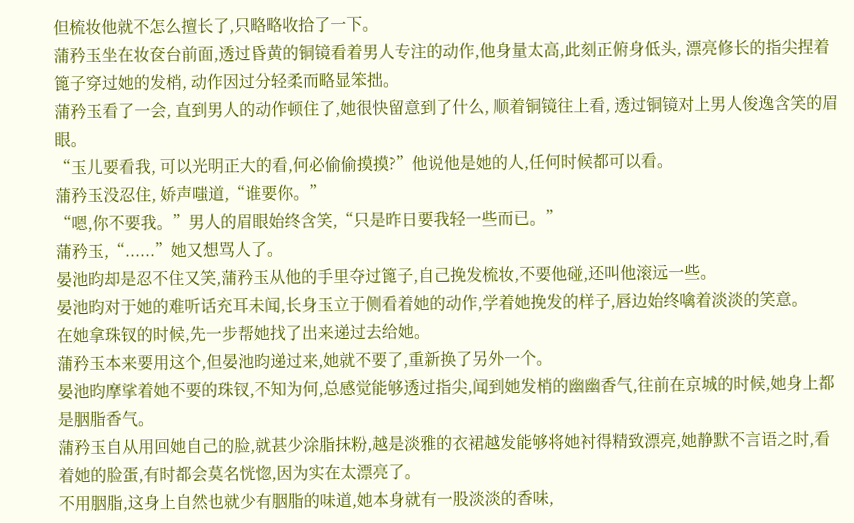但梳妆他就不怎么擅长了,只略略收拾了一下。
蒲矜玉坐在妆奁台前面,透过昏黄的铜镜看着男人专注的动作,他身量太高,此刻正俯身低头, 漂亮修长的指尖捏着篦子穿过她的发梢, 动作因过分轻柔而略显笨拙。
蒲矜玉看了一会, 直到男人的动作顿住了,她很快留意到了什么, 顺着铜镜往上看, 透过铜镜对上男人俊逸含笑的眉眼。
“玉儿要看我, 可以光明正大的看,何必偷偷摸摸?”他说他是她的人,任何时候都可以看。
蒲矜玉没忍住, 娇声嗤道,“谁要你。”
“嗯,你不要我。”男人的眉眼始终含笑,“只是昨日要我轻一些而已。”
蒲矜玉,“......”她又想骂人了。
晏池昀却是忍不住又笑,蒲矜玉从他的手里夺过篦子,自己挽发梳妆,不要他碰,还叫他滚远一些。
晏池昀对于她的难听话充耳未闻,长身玉立于侧看着她的动作,学着她挽发的样子,唇边始终噙着淡淡的笑意。
在她拿珠钗的时候,先一步帮她找了出来递过去给她。
蒲矜玉本来要用这个,但晏池昀递过来,她就不要了,重新换了另外一个。
晏池昀摩挲着她不要的珠钗,不知为何,总感觉能够透过指尖,闻到她发梢的幽幽香气,往前在京城的时候,她身上都是胭脂香气。
蒲矜玉自从用回她自己的脸,就甚少涂脂抹粉,越是淡雅的衣裙越发能够将她衬得精致漂亮,她静默不言语之时,看着她的脸蛋,有时都会莫名恍惚,因为实在太漂亮了。
不用胭脂,这身上自然也就少有胭脂的味道,她本身就有一股淡淡的香味,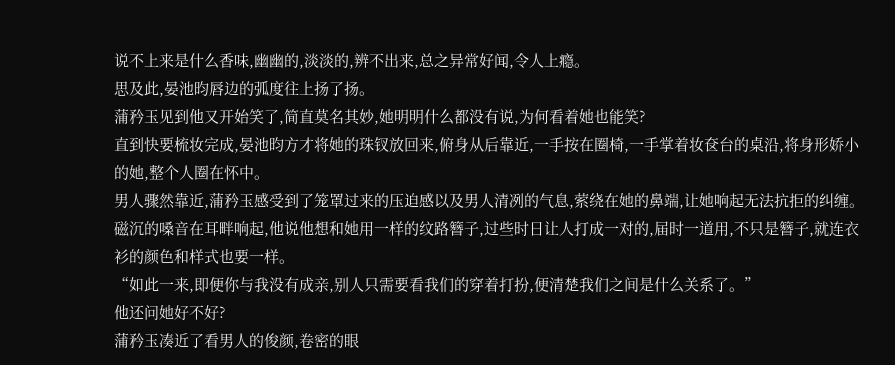说不上来是什么香味,幽幽的,淡淡的,辨不出来,总之异常好闻,令人上瘾。
思及此,晏池昀唇边的弧度往上扬了扬。
蒲矜玉见到他又开始笑了,简直莫名其妙,她明明什么都没有说,为何看着她也能笑?
直到快要梳妆完成,晏池昀方才将她的珠钗放回来,俯身从后靠近,一手按在圈椅,一手掌着妆奁台的桌沿,将身形娇小的她,整个人圈在怀中。
男人骤然靠近,蒲矜玉感受到了笼罩过来的压迫感以及男人清冽的气息,萦绕在她的鼻端,让她响起无法抗拒的纠缠。
磁沉的嗓音在耳畔响起,他说他想和她用一样的纹路簪子,过些时日让人打成一对的,届时一道用,不只是簪子,就连衣衫的颜色和样式也要一样。
“如此一来,即便你与我没有成亲,别人只需要看我们的穿着打扮,便清楚我们之间是什么关系了。”
他还问她好不好?
蒲矜玉凑近了看男人的俊颜,卷密的眼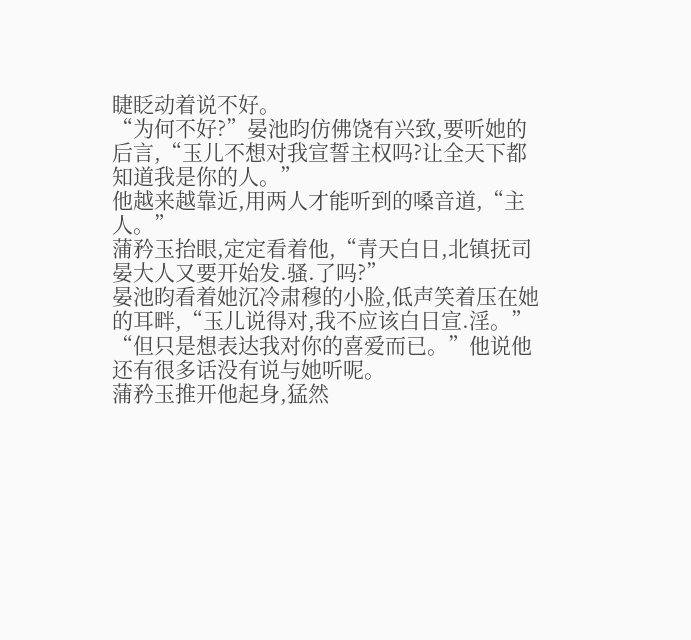睫眨动着说不好。
“为何不好?”晏池昀仿佛饶有兴致,要听她的后言,“玉儿不想对我宣誓主权吗?让全天下都知道我是你的人。”
他越来越靠近,用两人才能听到的嗓音道,“主人。”
蒲矜玉抬眼,定定看着他,“青天白日,北镇抚司晏大人又要开始发.骚.了吗?”
晏池昀看着她沉冷肃穆的小脸,低声笑着压在她的耳畔,“玉儿说得对,我不应该白日宣.淫。”
“但只是想表达我对你的喜爱而已。”他说他还有很多话没有说与她听呢。
蒲矜玉推开他起身,猛然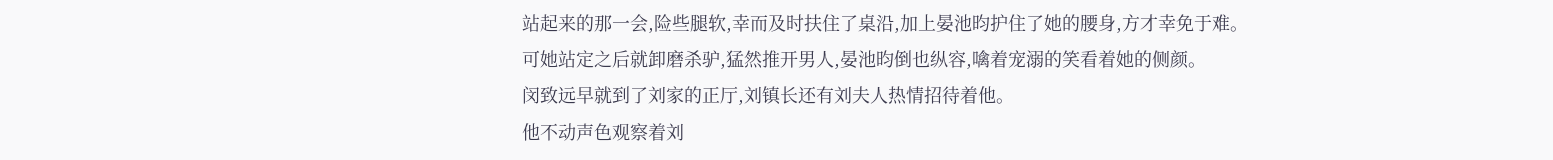站起来的那一会,险些腿软,幸而及时扶住了桌沿,加上晏池昀护住了她的腰身,方才幸免于难。
可她站定之后就卸磨杀驴,猛然推开男人,晏池昀倒也纵容,噙着宠溺的笑看着她的侧颜。
闵致远早就到了刘家的正厅,刘镇长还有刘夫人热情招待着他。
他不动声色观察着刘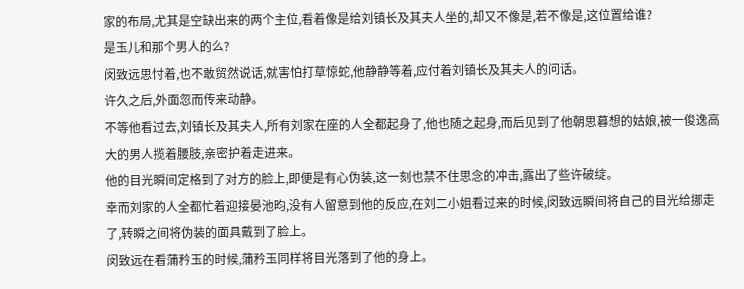家的布局,尤其是空缺出来的两个主位,看着像是给刘镇长及其夫人坐的,却又不像是,若不像是,这位置给谁?
是玉儿和那个男人的么?
闵致远思忖着,也不敢贸然说话,就害怕打草惊蛇,他静静等着,应付着刘镇长及其夫人的问话。
许久之后,外面忽而传来动静。
不等他看过去,刘镇长及其夫人,所有刘家在座的人全都起身了,他也随之起身,而后见到了他朝思暮想的姑娘,被一俊逸高大的男人揽着腰肢,亲密护着走进来。
他的目光瞬间定格到了对方的脸上,即便是有心伪装,这一刻也禁不住思念的冲击,露出了些许破绽。
幸而刘家的人全都忙着迎接晏池昀,没有人留意到他的反应,在刘二小姐看过来的时候,闵致远瞬间将自己的目光给挪走了,转瞬之间将伪装的面具戴到了脸上。
闵致远在看蒲矜玉的时候,蒲矜玉同样将目光落到了他的身上。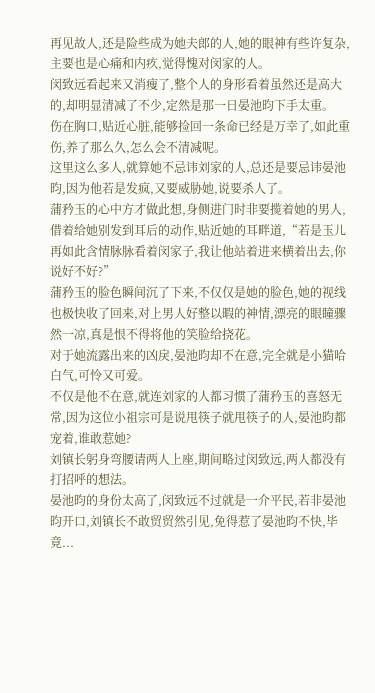再见故人,还是险些成为她夫郎的人,她的眼神有些许复杂,主要也是心痛和内疚,觉得愧对闵家的人。
闵致远看起来又消瘦了,整个人的身形看着虽然还是高大的,却明显清减了不少,定然是那一日晏池昀下手太重。
伤在胸口,贴近心脏,能够捡回一条命已经是万幸了,如此重伤,养了那么久,怎么会不清减呢。
这里这么多人,就算她不忌讳刘家的人,总还是要忌讳晏池昀,因为他若是发疯,又要威胁她,说要杀人了。
蒲矜玉的心中方才做此想,身侧进门时非要揽着她的男人,借着给她别发到耳后的动作,贴近她的耳畔道,“若是玉儿再如此含情脉脉看着闵家子,我让他站着进来横着出去,你说好不好?”
蒲矜玉的脸色瞬间沉了下来,不仅仅是她的脸色,她的视线也极快收了回来,对上男人好整以暇的神情,漂亮的眼瞳骤然一凉,真是恨不得将他的笑脸给挠花。
对于她流露出来的凶戾,晏池昀却不在意,完全就是小猫哈白气,可怜又可爱。
不仅是他不在意,就连刘家的人都习惯了蒲矜玉的喜怒无常,因为这位小祖宗可是说甩筷子就甩筷子的人,晏池昀都宠着,谁敢惹她?
刘镇长躬身弯腰请两人上座,期间略过闵致远,两人都没有打招呼的想法。
晏池昀的身份太高了,闵致远不过就是一介平民,若非晏池昀开口,刘镇长不敢贸贸然引见,免得惹了晏池昀不快,毕竟...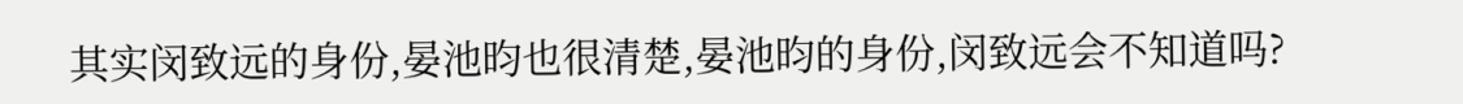其实闵致远的身份,晏池昀也很清楚,晏池昀的身份,闵致远会不知道吗?